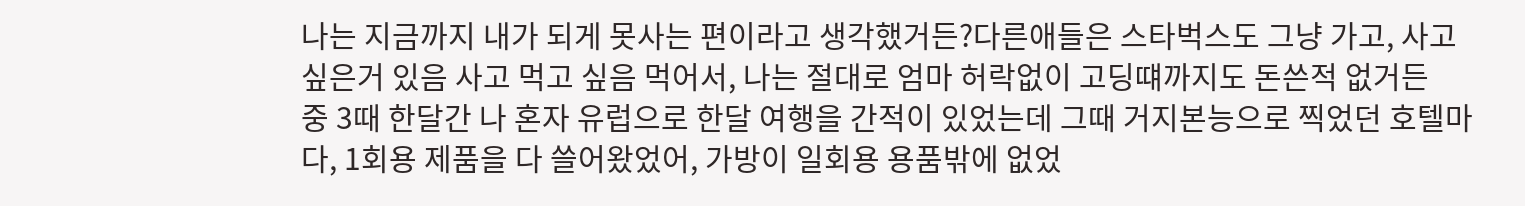나는 지금까지 내가 되게 못사는 편이라고 생각했거든?다른애들은 스타벅스도 그냥 가고, 사고 싶은거 있음 사고 먹고 싶음 먹어서, 나는 절대로 엄마 허락없이 고딩떄까지도 돈쓴적 없거든
중 3때 한달간 나 혼자 유럽으로 한달 여행을 간적이 있었는데 그때 거지본능으로 찍었던 호텔마다, 1회용 제품을 다 쓸어왔었어, 가방이 일회용 용품밖에 없었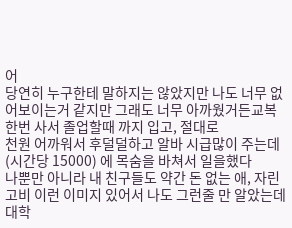어
당연히 누구한테 말하지는 않았지만 나도 너무 없어보이는거 같지만 그래도 너무 아까웠거든교복 한번 사서 졸업할때 까지 입고, 절대로
천원 어까워서 후덜덜하고 알바 시급많이 주는데 (시간당 15000) 에 목숨을 바쳐서 일을했다
나뿐만 아니라 내 친구들도 약간 돈 없는 애, 자린고비 이런 이미지 있어서 나도 그런줄 만 알았는데 대학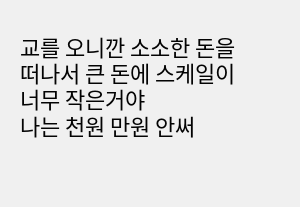교를 오니깐 소소한 돈을 떠나서 큰 돈에 스케일이 너무 작은거야
나는 천원 만원 안써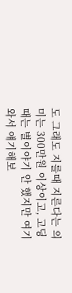도 그래도 지를때 지른다는 의미는 300만원 이상이고, 고딩때는 별이야기 안 했지만 여기와서 얘기해보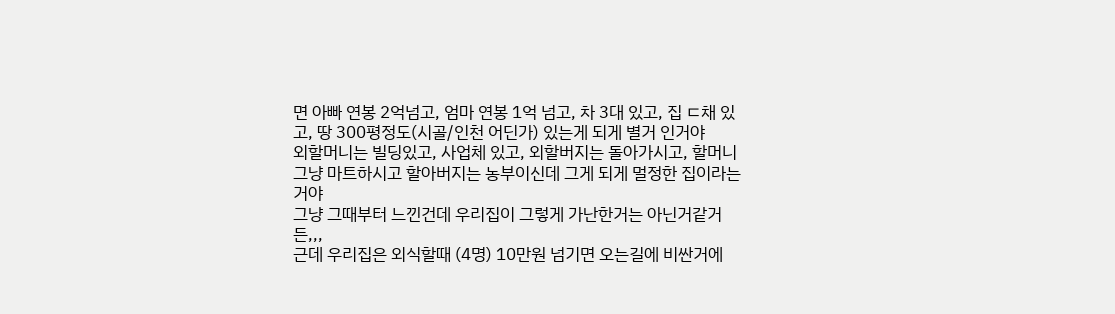면 아빠 연봉 2억넘고, 엄마 연봉 1억 넘고, 차 3대 있고, 집 ㄷ채 있고, 땅 300평정도(시골/인천 어딘가) 있는게 되게 별거 인거야
외할머니는 빌딩있고, 사업체 있고, 외할버지는 돌아가시고, 할머니 그냥 마트하시고 할아버지는 농부이신데 그게 되게 멀정한 집이라는 거야
그냥 그때부터 느낀건데 우리집이 그렇게 가난한거는 아닌거같거든,,,
근데 우리집은 외식할때 (4명) 10만원 넘기면 오는길에 비싼거에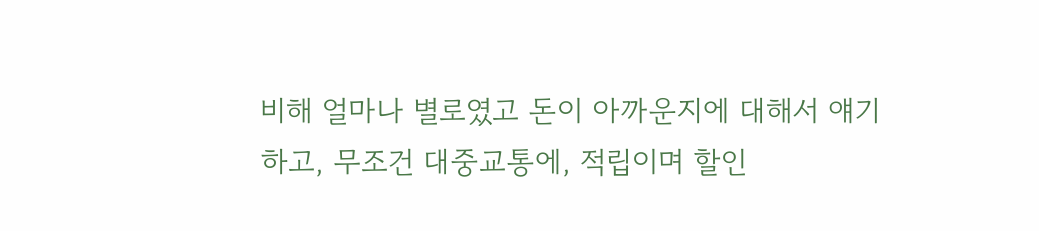비해 얼마나 별로였고 돈이 아까운지에 대해서 얘기하고, 무조건 대중교통에, 적립이며 할인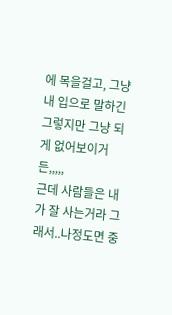에 목을걸고, 그냥 내 입으로 말하긴 그렇지만 그냥 되게 없어보이거든,,,,,
근데 사람들은 내가 잘 사는거라 그래서..나정도면 중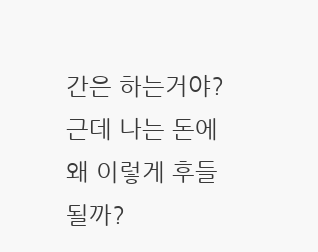간은 하는거야?근데 나는 돈에 왜 이렇게 후들될까?